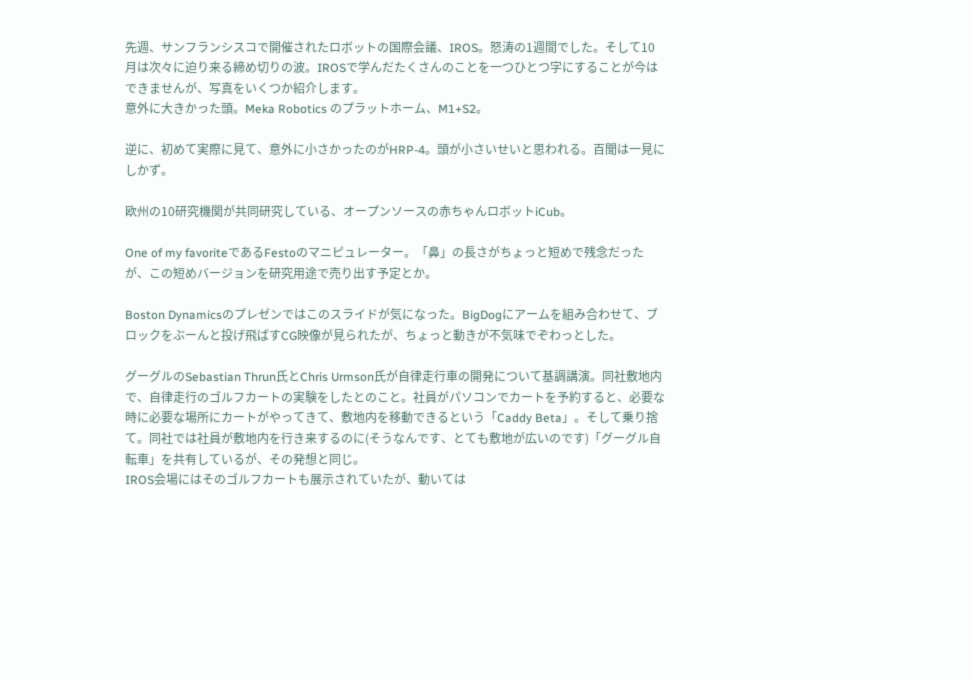先週、サンフランシスコで開催されたロボットの国際会議、IROS。怒涛の1週間でした。そして10月は次々に迫り来る締め切りの波。IROSで学んだたくさんのことを一つひとつ字にすることが今はできませんが、写真をいくつか紹介します。
意外に大きかった頭。Meka Robotics のプラットホーム、M1+S2。

逆に、初めて実際に見て、意外に小さかったのがHRP-4。頭が小さいせいと思われる。百聞は一見にしかず。

欧州の10研究機関が共同研究している、オープンソースの赤ちゃんロボットiCub。

One of my favoriteであるFestoのマニピュレーター。「鼻」の長さがちょっと短めで残念だったが、この短めバージョンを研究用途で売り出す予定とか。

Boston Dynamicsのプレゼンではこのスライドが気になった。BigDogにアームを組み合わせて、ブロックをぶーんと投げ飛ばすCG映像が見られたが、ちょっと動きが不気味でぞわっとした。

グーグルのSebastian Thrun氏とChris Urmson氏が自律走行車の開発について基調講演。同社敷地内で、自律走行のゴルフカートの実験をしたとのこと。社員がパソコンでカートを予約すると、必要な時に必要な場所にカートがやってきて、敷地内を移動できるという「Caddy Beta」。そして乗り捨て。同社では社員が敷地内を行き来するのに(そうなんです、とても敷地が広いのです)「グーグル自転車」を共有しているが、その発想と同じ。
IROS会場にはそのゴルフカートも展示されていたが、動いては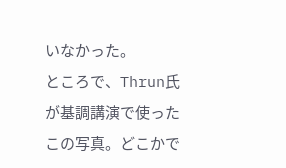いなかった。
ところで、Thrun氏が基調講演で使ったこの写真。どこかで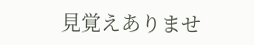見覚えありませ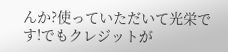んか?使っていただいて光栄です!でもクレジットが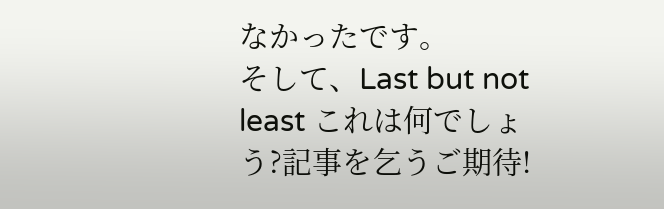なかったです。
そして、Last but not least これは何でしょう?記事を乞うご期待!